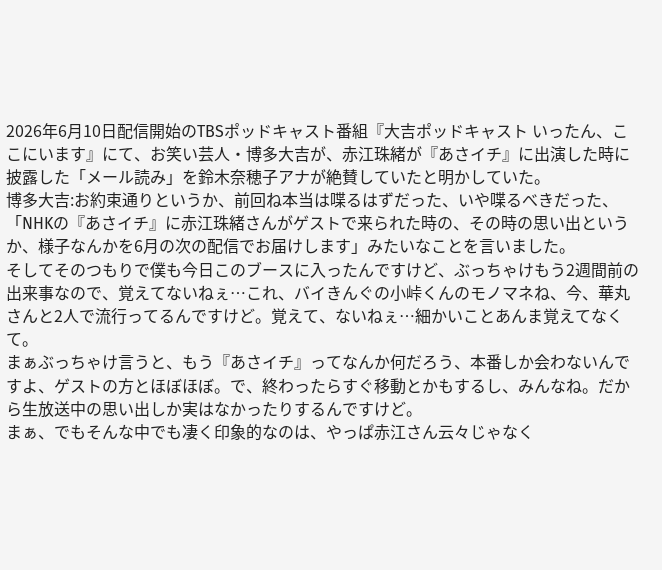2026年6月10日配信開始のTBSポッドキャスト番組『大吉ポッドキャスト いったん、ここにいます』にて、お笑い芸人・博多大吉が、赤江珠緒が『あさイチ』に出演した時に披露した「メール読み」を鈴木奈穂子アナが絶賛していたと明かしていた。
博多大吉:お約束通りというか、前回ね本当は喋るはずだった、いや喋るべきだった、「NHKの『あさイチ』に赤江珠緒さんがゲストで来られた時の、その時の思い出というか、様子なんかを6月の次の配信でお届けします」みたいなことを言いました。
そしてそのつもりで僕も今日このブースに入ったんですけど、ぶっちゃけもう2週間前の出来事なので、覚えてないねぇ…これ、バイきんぐの小峠くんのモノマネね、今、華丸さんと2人で流行ってるんですけど。覚えて、ないねぇ…細かいことあんま覚えてなくて。
まぁぶっちゃけ言うと、もう『あさイチ』ってなんか何だろう、本番しか会わないんですよ、ゲストの方とほぼほぼ。で、終わったらすぐ移動とかもするし、みんなね。だから生放送中の思い出しか実はなかったりするんですけど。
まぁ、でもそんな中でも凄く印象的なのは、やっぱ赤江さん云々じゃなく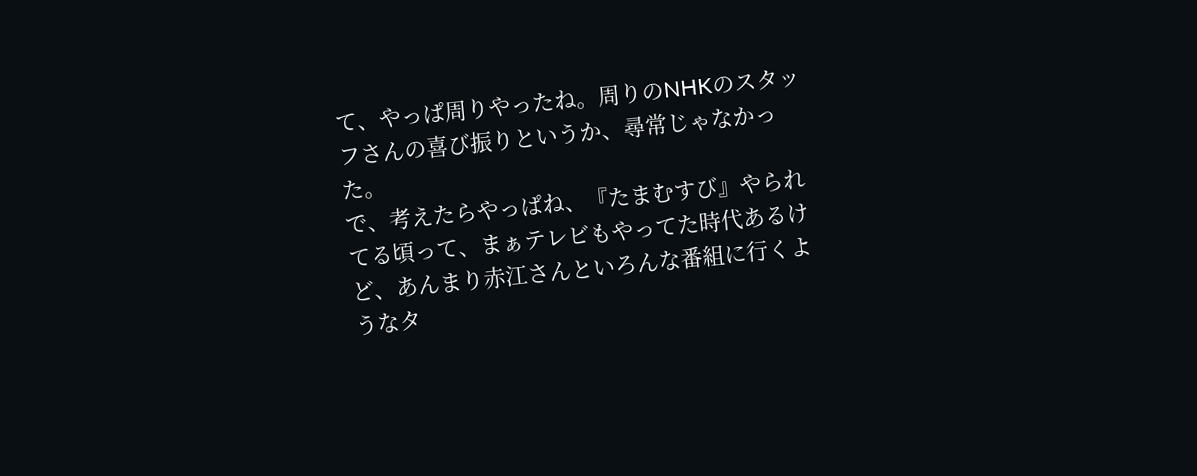て、やっぱ周りやったね。周りのNHKのスタッフさんの喜び振りというか、尋常じゃなかった。
で、考えたらやっぱね、『たまむすび』やられてる頃って、まぁテレビもやってた時代あるけど、あんまり赤江さんといろんな番組に行くようなタ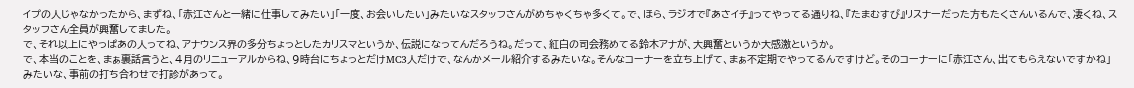イプの人じゃなかったから、まずね、「赤江さんと一緒に仕事してみたい」「一度、お会いしたい」みたいなスタッフさんがめちゃくちゃ多くて。で、ほら、ラジオで『あさイチ』ってやってる通りね、『たまむすび』リスナーだった方もたくさんいるんで、凄くね、スタッフさん全員が興奮してました。
で、それ以上にやっぱあの人ってね、アナウンス界の多分ちょっとしたカリスマというか、伝説になってんだろうね。だって、紅白の司会務めてる鈴木アナが、大興奮というか大感激というか。
で、本当のことを、まぁ裏話言うと、4月のリニューアルからね、9時台にちょっとだけMC3人だけで、なんかメール紹介するみたいな。そんなコーナーを立ち上げて、まぁ不定期でやってるんですけど。そのコーナーに「赤江さん、出てもらえないですかね」みたいな、事前の打ち合わせで打診があって。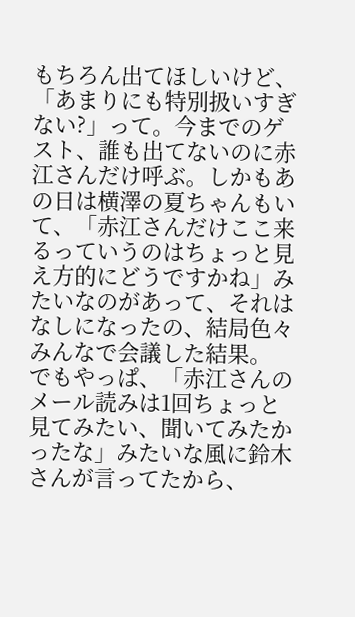もちろん出てほしいけど、「あまりにも特別扱いすぎない?」って。今までのゲスト、誰も出てないのに赤江さんだけ呼ぶ。しかもあの日は横澤の夏ちゃんもいて、「赤江さんだけここ来るっていうのはちょっと見え方的にどうですかね」みたいなのがあって、それはなしになったの、結局色々みんなで会議した結果。
でもやっぱ、「赤江さんのメール読みは1回ちょっと見てみたい、聞いてみたかったな」みたいな風に鈴木さんが言ってたから、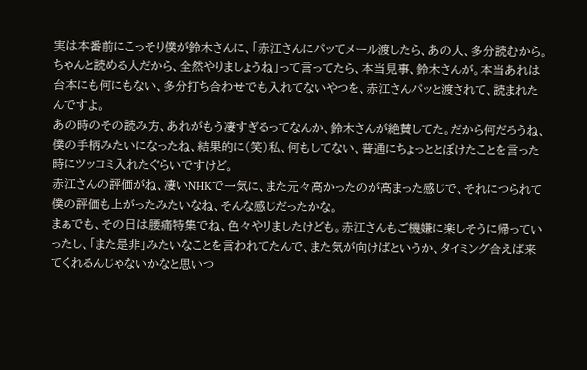実は本番前にこっそり僕が鈴木さんに、「赤江さんにパッてメール渡したら、あの人、多分読むから。ちゃんと読める人だから、全然やりましょうね」って言ってたら、本当見事、鈴木さんが。本当あれは台本にも何にもない、多分打ち合わせでも入れてないやつを、赤江さんパッと渡されて、読まれたんですよ。
あの時のその読み方、あれがもう凄すぎるってなんか、鈴木さんが絶賛してた。だから何だろうね、僕の手柄みたいになったね、結果的に(笑)私、何もしてない、普通にちょっととぼけたことを言った時にツッコミ入れたぐらいですけど。
赤江さんの評価がね、凄いNHKで一気に、また元々高かったのが高まった感じで、それにつられて僕の評価も上がったみたいなね、そんな感じだったかな。
まぁでも、その日は腰痛特集でね、色々やリましたけども。赤江さんもご機嫌に楽しそうに帰っていったし、「また是非」みたいなことを言われてたんで、また気が向けばというか、タイミング合えば来てくれるんじゃないかなと思いつ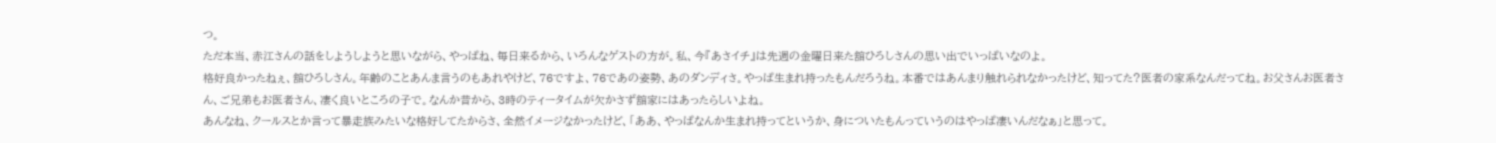つ。
ただ本当、赤江さんの話をしようしようと思いながら、やっぱね、毎日来るから、いろんなゲストの方が。私、今『あさイチ』は先週の金曜日来た舘ひろしさんの思い出でいっぱいなのよ。
格好良かったねぇ、舘ひろしさん。年齢のことあんま言うのもあれやけど、76ですよ、76であの姿勢、あのダンディさ。やっぱ生まれ持ったもんだろうね。本番ではあんまり触れられなかったけど、知ってた?医者の家系なんだってね。お父さんお医者さん、ご兄弟もお医者さん、凄く良いところの子で。なんか昔から、3時のティータイムが欠かさず舘家にはあったらしいよね。
あんなね、クールスとか言って暴走族みたいな格好してたからさ、全然イメージなかったけど、「ああ、やっぱなんか生まれ持ってというか、身についたもんっていうのはやっぱ凄いんだなぁ」と思って。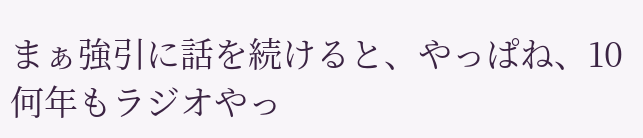まぁ強引に話を続けると、やっぱね、10何年もラジオやっ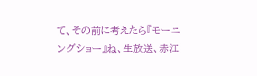て、その前に考えたら『モーニングショー』ね、生放送、赤江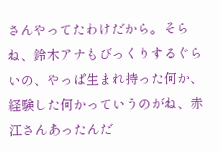さんやってたわけだから。そらね、鈴木アナもびっくりするぐらいの、やっぱ生まれ持った何か、経験した何かっていうのがね、赤江さんあったんだ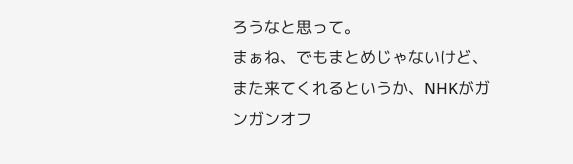ろうなと思って。
まぁね、でもまとめじゃないけど、また来てくれるというか、NHKがガンガンオフ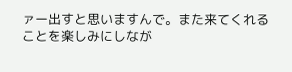ァー出すと思いますんで。また来てくれることを楽しみにしなが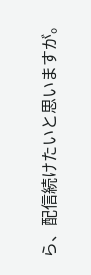ら、配信続けたいと思いますが。